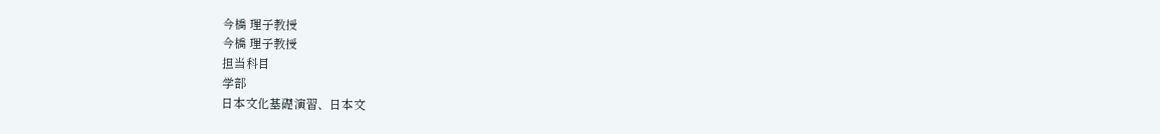今橋 理子教授
今橋 理子教授
担当科目
学部
日本文化基礎演習、日本文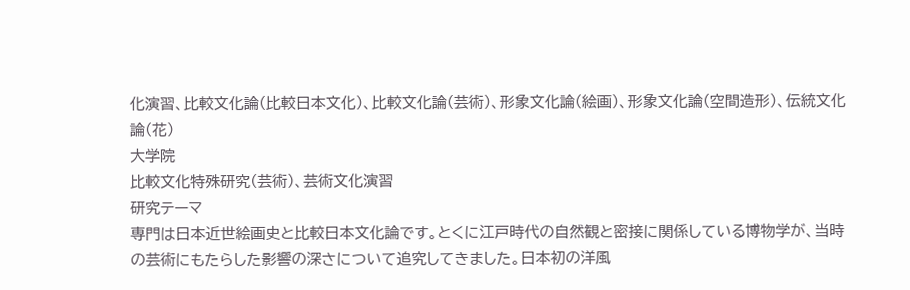化演習、比較文化論(比較日本文化)、比較文化論(芸術)、形象文化論(絵画)、形象文化論(空間造形)、伝統文化論(花)
大学院
比較文化特殊研究(芸術)、芸術文化演習
研究テーマ
専門は日本近世絵画史と比較日本文化論です。とくに江戸時代の自然観と密接に関係している博物学が、当時の芸術にもたらした影響の深さについて追究してきました。日本初の洋風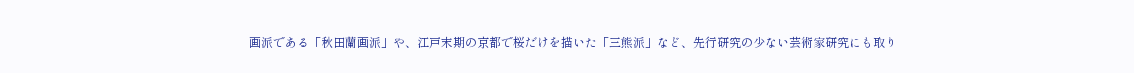画派である「秋田蘭画派」や、江戸末期の京都で桜だけを描いた「三熊派」など、先行研究の少ない芸術家研究にも取り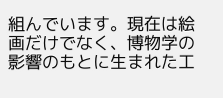組んでいます。現在は絵画だけでなく、博物学の影響のもとに生まれた工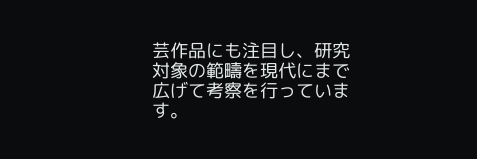芸作品にも注目し、研究対象の範疇を現代にまで広げて考察を行っています。